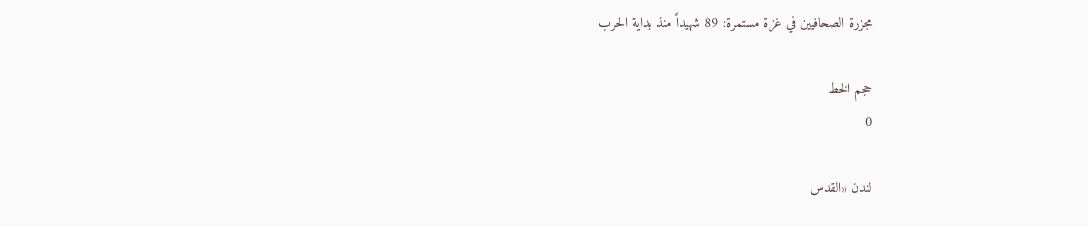مجزرة الصحافيين في غزة مستمرة: 89 شهيداً منذ بداية الحرب

حجم الخط
0

لندن «القدس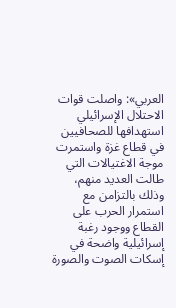العربي»: واصلت قوات الاحتلال الإسرائيلي استهدافها للصحافيين في قطاع غزة واستمرت موجة الاغتيالات التي طالت العديد منهم، وذلك بالتزامن مع استمرار الحرب على القطاع ووجود رغبة إسرائيلية واضحة في إسكات الصوت والصورة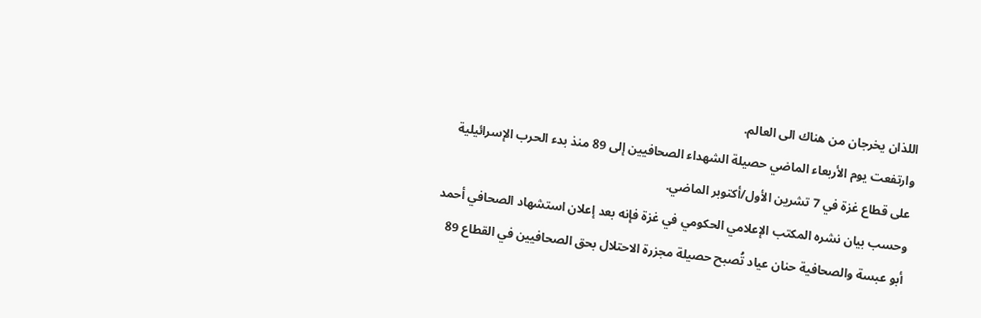اللذان يخرجان من هناك الى العالم.
وارتفعت يوم الأربعاء الماضي حصيلة الشهداء الصحافيين إلى 89 منذ بدء الحرب الإسرائيلية على قطاع غزة في 7 تشرين الأول/أكتوبر الماضي.
وحسب بيان نشره المكتب الإعلامي الحكومي في غزة فإنه بعد إعلان استشهاد الصحافي أحمد أبو عبسة والصحافية حنان عياد تُصبح حصيلة مجزرة الاحتلال بحق الصحافيين في القطاع 89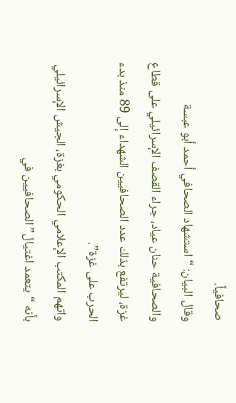صحافياً.
وقال البيان: “استشهاد الصحافي أحمد أبو عبسة والصحافية حنان عياد، جراء القصف الإسرائيلي على قطاع غزة، ليرتفع بذلك عدد الصحافيين الشهداء إلى 89 منذ بدء الحرب على غزة”.
واتهم المكتب الإعلامي الحكومي بغزة، الجيش الإسرائيلي بأنه “يتعمد اغتيال” الصحافيين في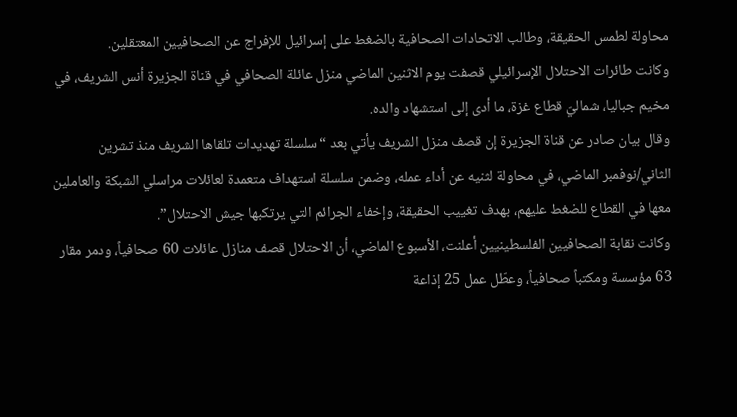محاولة لطمس الحقيقة، وطالب الاتحادات الصحافية بالضغط على إسرائيل للإفراج عن الصحافيين المعتقلين.
وكانت طائرات الاحتلال الإسرائيلي قصفت يوم الاثنين الماضي منزل عائلة الصحافي في قناة الجزيرة أنس الشريف، في مخيم جباليا، شماليّ قطاع غزة، ما أدى إلى استشهاد والده.
وقال بيان صادر عن قناة الجزيرة إن قصف منزل الشريف يأتي بعد “سلسلة تهديدات تلقاها الشريف منذ تشرين الثاني/نوفمبر الماضي، في محاولة لثنيه عن أداء عمله، وضمن سلسلة استهداف متعمدة لعائلات مراسلي الشبكة والعاملين معها في القطاع للضغط عليهم، بهدف تغييب الحقيقة، وإخفاء الجرائم التي يرتكبها جيش الاحتلال”.
وكانت نقابة الصحافيين الفلسطينيين أعلنت، الأسبوع الماضي، أن الاحتلال قصف منازل عائلات 60 صحافياً، ودمر مقار 63 مؤسسة ومكتباً صحافياً، وعطّل عمل 25 إذاعة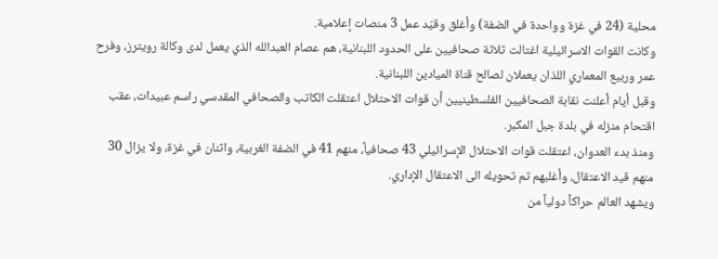محلية (24 في غزة وواحدة في الضفة) وأغلق وقيّد عمل 3 منصات إعلامية.
وكانت القوات الاسرائيلية اغتالت ثلاثة صحافيين على الحدود اللبنانية، هم عصام العبدالله الذي يعمل لدى وكالة رويترز، وفرح عمر وربيع المعماري اللذان يعملان لصالح قناة الميادين اللبنانية.
وقبل أيام أعلنت نقابة الصحافيين الفلسطينيين أن قوات الاحتلال اعتقلت الكاتب والصحافي المقدسي راسم عبيدات، عقب اقتحام منزله في بلدة جبل المكبر.
ومنذ بدء العدوان، اعتقلت قوات الاحتلال الإسرائيلي 43 صحافياً، منهم 41 في الضفة الغربية، واثنان في غزة، ولا يزال 30 منهم قيد الاعتقال، وأغلبهم تم تحويله الى الاعتقال الإداري.
ويشهد العالم حراكاً دولياً من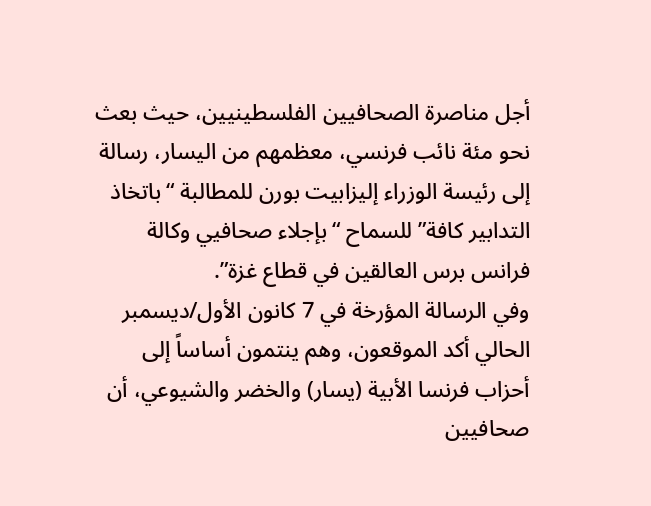أجل مناصرة الصحافيين الفلسطينيين، حيث بعث نحو مئة نائب فرنسي، معظمهم من اليسار، رسالة إلى رئيسة الوزراء إليزابيت بورن للمطالبة “باتخاذ التدابير كافة” للسماح “بإجلاء صحافيي وكالة فرانس برس العالقين في قطاع غزة”.
وفي الرسالة المؤرخة في 7 كانون الأول/ديسمبر الحالي أكد الموقعون، وهم ينتمون أساساً إلى أحزاب فرنسا الأبية (يسار) والخضر والشيوعي، أن صحافيين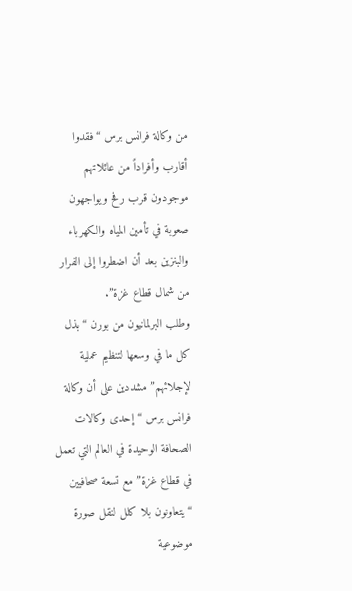من وكالة فرانس برس “فقدوا أقارب وأفراداً من عائلاتهم موجودون قرب رفح ويواجهون صعوبة في تأمين المياه والكهرباء والبنزين بعد أن اضطروا إلى الفرار من شمال قطاع غزة”.
وطلب البرلمانيون من بورن “بذل كل ما في وسعها لتنظيم عملية لإجلائهم” مشددين على أن وكالة فرانس برس “إحدى وكالات الصحافة الوحيدة في العالم التي تعمل في قطاع غزة” مع تسعة صحافيين “يتعاونون بلا كلل لنقل صورة موضوعية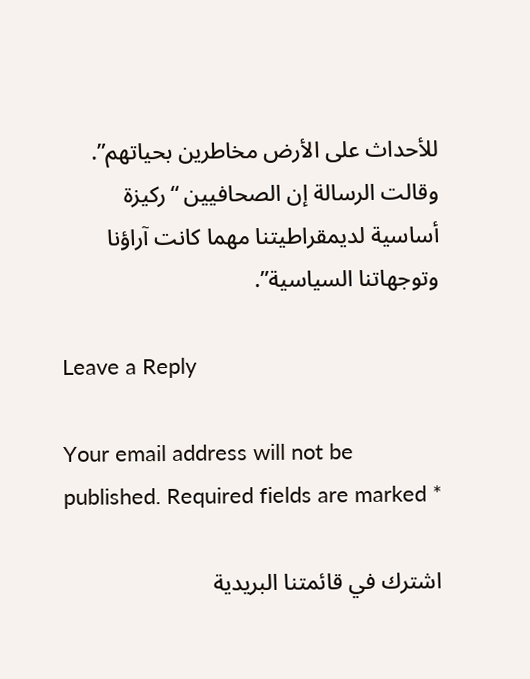للأحداث على الأرض مخاطرين بحياتهم”. وقالت الرسالة إن الصحافيين “ركيزة أساسية لديمقراطيتنا مهما كانت آراؤنا وتوجهاتنا السياسية”.

Leave a Reply

Your email address will not be published. Required fields are marked *

اشترك في قائمتنا البريدية